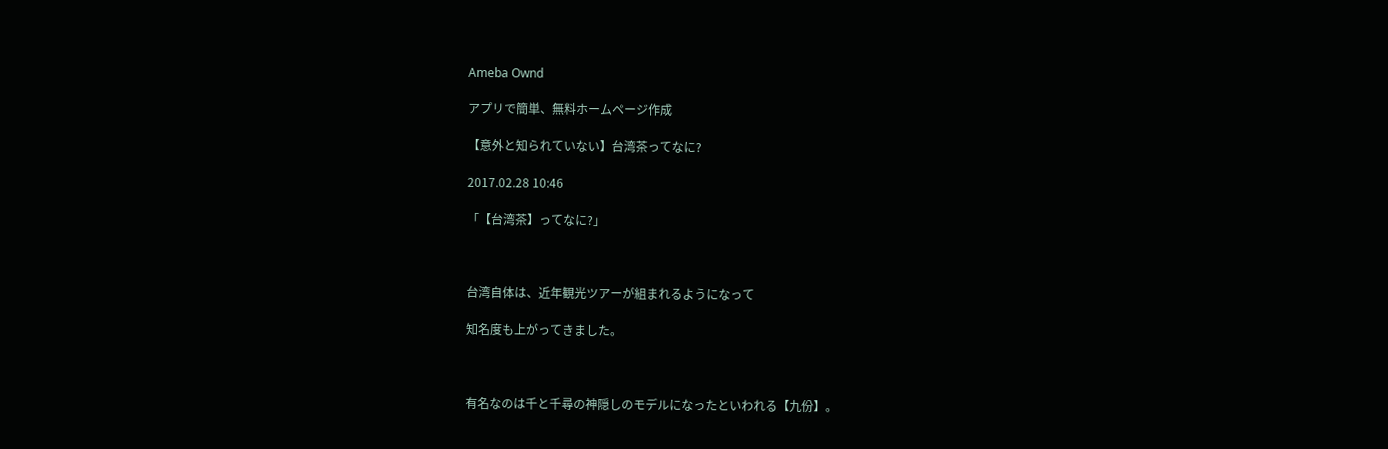Ameba Ownd

アプリで簡単、無料ホームページ作成

【意外と知られていない】台湾茶ってなに?

2017.02.28 10:46

「【台湾茶】ってなに?」



台湾自体は、近年観光ツアーが組まれるようになって

知名度も上がってきました。



有名なのは千と千尋の神隠しのモデルになったといわれる【九份】。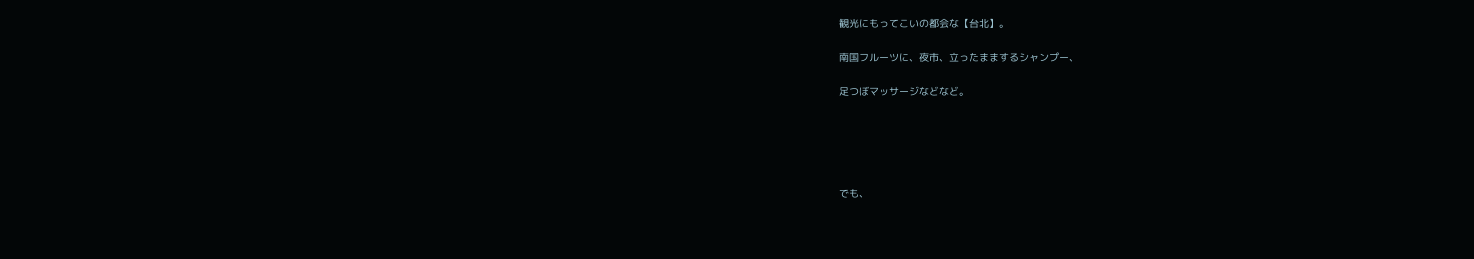観光にもってこいの都会な【台北】。

南国フルーツに、夜市、立ったままするシャンプー、

足つぼマッサージなどなど。





でも、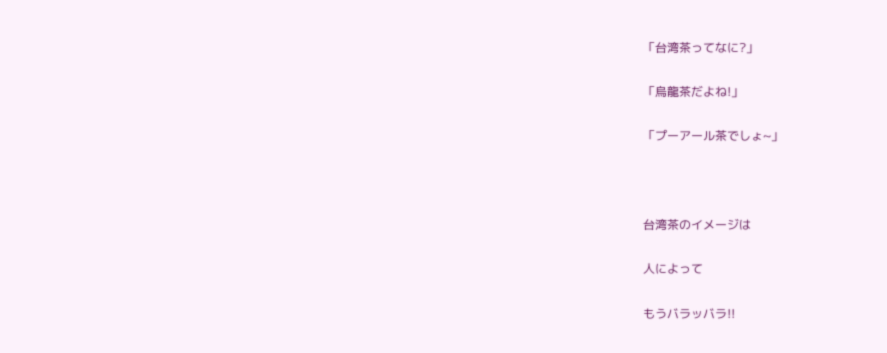「台湾茶ってなに?」

「烏龍茶だよね!」

「プーアール茶でしょ~」



台湾茶のイメージは

人によって

もうバラッバラ!!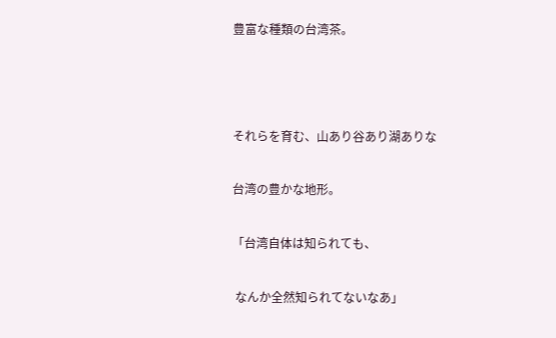豊富な種類の台湾茶。



それらを育む、山あり谷あり湖ありな

台湾の豊かな地形。

「台湾自体は知られても、

 なんか全然知られてないなあ」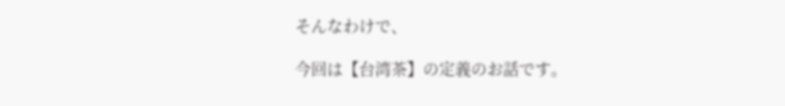そんなわけで、

今回は【台湾茶】の定義のお話です。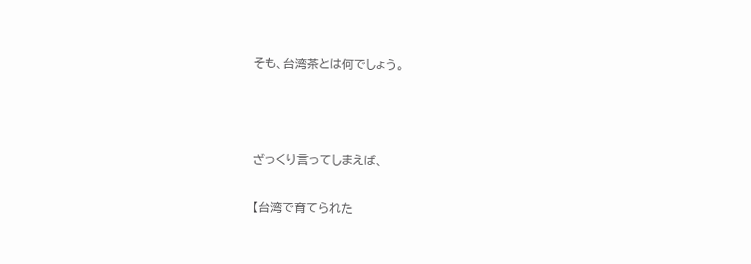そも、台湾茶とは何でしょう。



ざっくり言ってしまえば、

【台湾で育てられた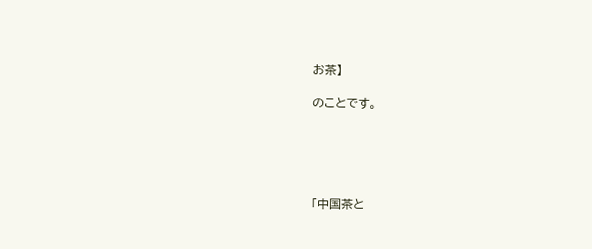お茶】

のことです。





「中国茶と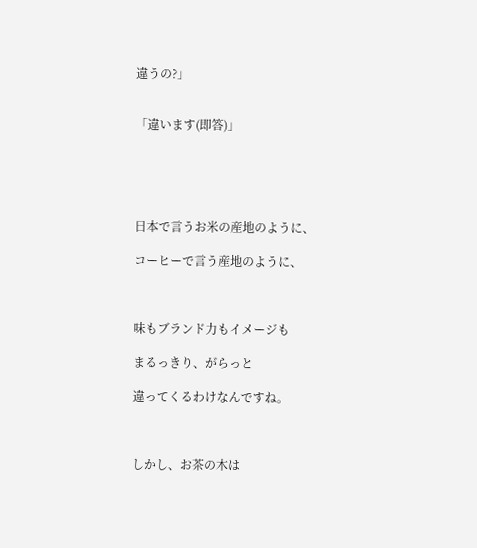違うの?」


「違います(即答)」





日本で言うお米の産地のように、

コーヒーで言う産地のように、



味もブランド力もイメージも

まるっきり、がらっと

違ってくるわけなんですね。



しかし、お茶の木は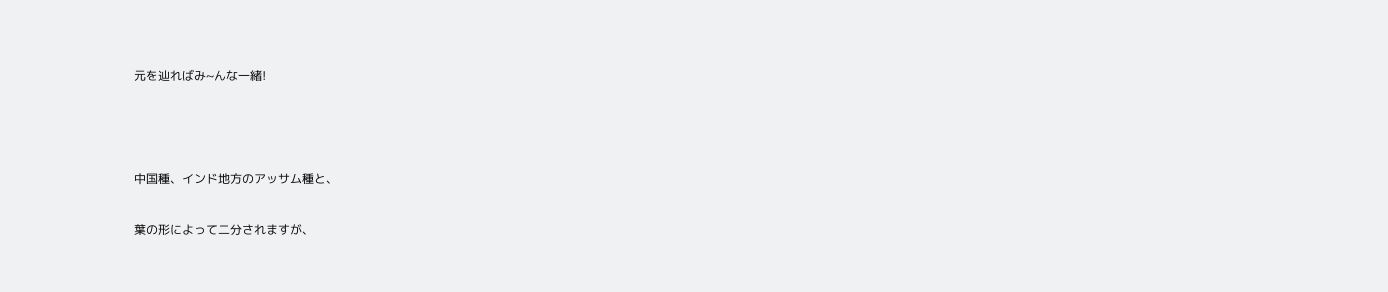元を辿ればみ~んな一緒!



中国種、インド地方のアッサム種と、

葉の形によって二分されますが、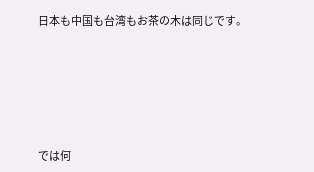日本も中国も台湾もお茶の木は同じです。






では何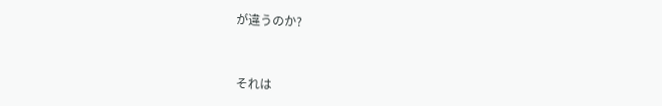が違うのか?



それは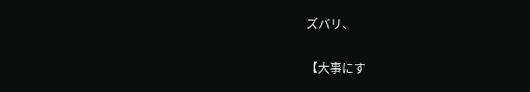ズバリ、

【大事にす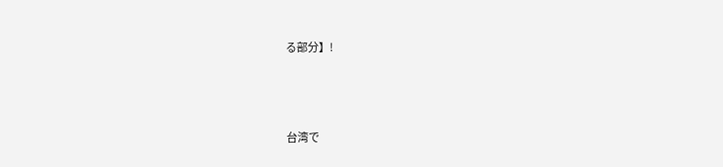る部分】!



台湾で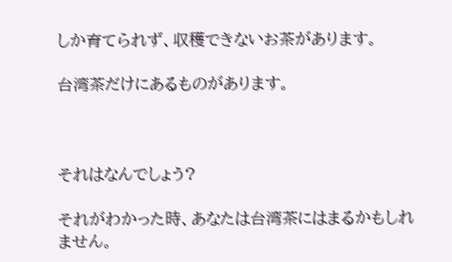しか育てられず、収穫できないお茶があります。

台湾茶だけにあるものがあります。



それはなんでしょう?

それがわかった時、あなたは台湾茶にはまるかもしれません。